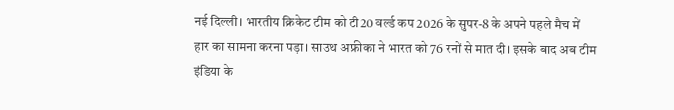नई दिल्ली। भारतीय क्रिकेट टीम को टी20 वर्ल्ड कप 2026 के सुपर-8 के अपने पहले मैच में हार का सामना करना पड़ा। साउथ अफ्रीका ने भारत को 76 रनों से मात दी। इसके बाद अब टीम इंडिया के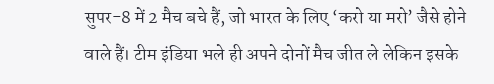सुपर-8 में 2 मैच बचे हैं, जो भारत के लिए ‘करो या मरो’ जैसे होने वाले हैं। टीम इंडिया भले ही अपने दोनों मैच जीत ले लेकिन इसके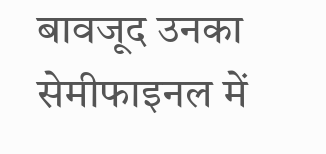बावजूद उनका सेमीफाइनल में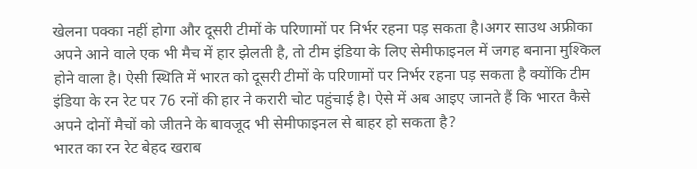खेलना पक्का नहीं होगा और दूसरी टीमों के परिणामों पर निर्भर रहना पड़ सकता है।अगर साउथ अफ्रीका अपने आने वाले एक भी मैच में हार झेलती है, तो टीम इंडिया के लिए सेमीफाइनल में जगह बनाना मुश्किल होने वाला है। ऐसी स्थिति में भारत को दूसरी टीमों के परिणामों पर निर्भर रहना पड़ सकता है क्योंकि टीम इंडिया के रन रेट पर 76 रनों की हार ने करारी चोट पहुंचाई है। ऐसे में अब आइए जानते हैं कि भारत कैसे अपने दोनों मैचों को जीतने के बावजूद भी सेमीफाइनल से बाहर हो सकता है?
भारत का रन रेट बेहद खराब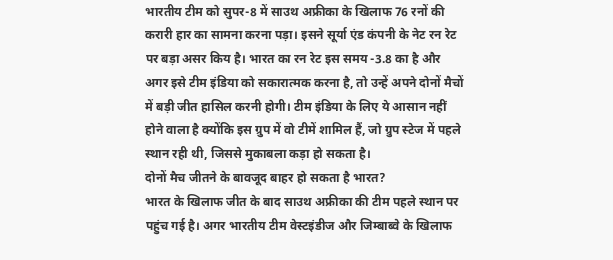भारतीय टीम को सुपर-8 में साउथ अफ्रीका के खिलाफ 76 रनों की करारी हार का सामना करना पड़ा। इसने सूर्या एंड कंपनी के नेट रन रेट पर बड़ा असर किय है। भारत का रन रेट इस समय -3.8 का है और अगर इसे टीम इंडिया को सकारात्मक करना है, तो उन्हें अपने दोनों मैचों में बड़ी जीत हासिल करनी होगी। टीम इंडिया के लिए ये आसान नहीं होने वाला है क्योंकि इस ग्रुप में वो टीमें शामिल हैं, जो ग्रुप स्टेज में पहले स्थान रही थी, जिससे मुकाबला कड़ा हो सकता है।
दोनों मैच जीतने के बावजूद बाहर हो सकता है भारत?
भारत के खिलाफ जीत के बाद साउथ अफ्रीका की टीम पहले स्थान पर पहुंच गई है। अगर भारतीय टीम वेस्टइंडीज और जिम्बाब्वे के खिलाफ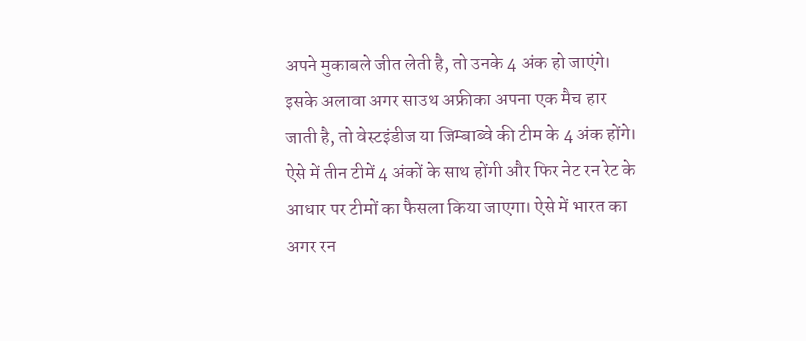अपने मुकाबले जीत लेती है, तो उनके 4 अंक हो जाएंगे। इसके अलावा अगर साउथ अफ्रीका अपना एक मैच हार जाती है, तो वेस्टइंडीज या जिम्बाब्वे की टीम के 4 अंक होंगे। ऐसे में तीन टीमें 4 अंकों के साथ होंगी और फिर नेट रन रेट के आधार पर टीमों का फैसला किया जाएगा। ऐसे में भारत का अगर रन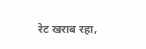रेट खराब रहा,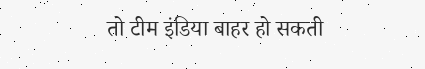तो टीम इंडिया बाहर हो सकती